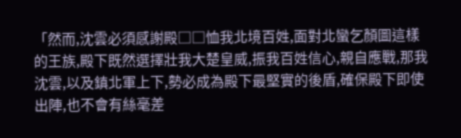「然而,沈雲必須感謝殿□□恤我北境百姓,面對北蠻乞顏圖這樣的王族,殿下既然選擇壯我大楚皇威,振我百姓信心,親自應戰,那我沈雲,以及鎮北軍上下,勢必成為殿下最堅實的後盾,確保殿下即使出陣,也不會有絲毫差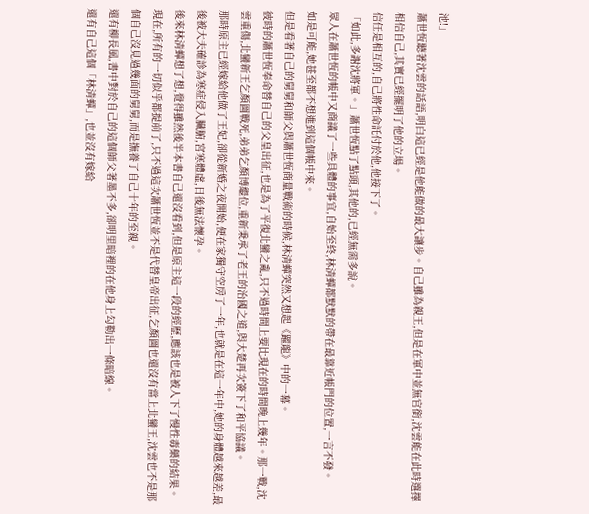池!」
蕭世恆聽著沈雲的話語,明白這已經是他能做的最大讓步。自己雖為親王,但是在軍中並無官銜,沈雲能在此時選擇相信自己,其實已經擺明了他的立場。
信任是相互的,自己將性命託付於他,他接下了。
「如此,多謝沈將軍。」蕭世恆點了點頭,其他的,已經無需多說。
眾人在蕭世恆的帳中又商議了一些具體的事宜,自始至終,林清蟬都默默的帶在最靠近帳門的位置,一言不發。
如是可能,她甚至都不想進到這個帳中來。
但是看著自己的舅舅和師父與蕭世恆商量戰術的時候,林清蟬突然又想起《躍龍》中的一幕。
彼時的蕭世恆奉命替自己的父皇出征,也是為了平復北蠻之亂,只不過時間上要比現在的時間晚上幾年。那一戰,沈雲重傷,北蠻新王乞顏圖戰死,弟弟乞顏博繼位,重新秉承了老王的治國之道,與大楚再次簽下了和平協議。
那時原主已經嫁給他做了王妃,卻從新婚之夜開始,便在家獨守空房了一年,也就是在這一年中,她的身體越來越差,最後被大夫確診為寒症侵入臟腑,宮寒體虛,日後無法懷孕。
後來林清蟬想了想,覺得雖然後半本書自己還沒看到,但是原主這一段的經歷,應該也是被人下了慢性毒藥的結果。
現在,所有的一切似乎都提前了,只不過這次蕭世恆並不是代替皇帝出征,乞顏圖也還沒有當上北蠻王,沈雲也不是那個自己沒見過幾面的舅舅,而是撫養了自己十年的至親。
還有柳長風,書中對於自己的這個師父著墨不多,卻明里暗裡的在他身上勾勒出一條暗線。
還有自己這個「林清蟬」,也並沒有嫁給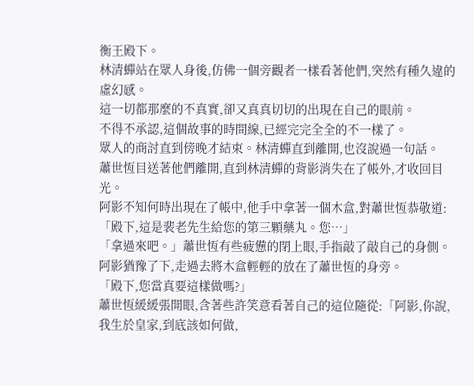衡王殿下。
林清蟬站在眾人身後,仿佛一個旁觀者一樣看著他們,突然有種久違的虛幻感。
這一切都那麼的不真實,卻又真真切切的出現在自己的眼前。
不得不承認,這個故事的時間線,已經完完全全的不一樣了。
眾人的商討直到傍晚才結束。林清蟬直到離開,也沒說過一句話。
蕭世恆目送著他們離開,直到林清蟬的背影消失在了帳外,才收回目光。
阿影不知何時出現在了帳中,他手中拿著一個木盒,對蕭世恆恭敬道:「殿下,這是裴老先生給您的第三顆藥丸。您…」
「拿過來吧。」蕭世恆有些疲憊的閉上眼,手指敲了敲自己的身側。
阿影猶豫了下,走過去將木盒輕輕的放在了蕭世恆的身旁。
「殿下,您當真要這樣做嗎?」
蕭世恆緩緩張開眼,含著些許笑意看著自己的這位隨從:「阿影,你說,我生於皇家,到底該如何做,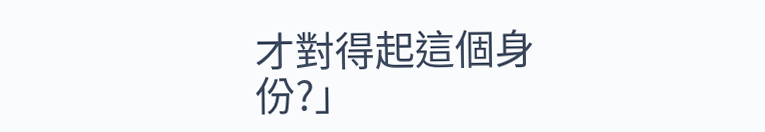才對得起這個身份?」